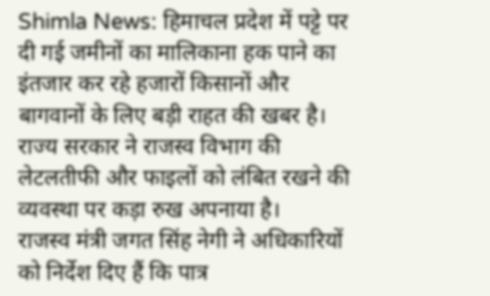Shimla News: हिमाचल प्रदेश में पट्टे पर दी गई जमीनों का मालिकाना हक पाने का इंतजार कर रहे हजारों किसानों और बागवानों के लिए बड़ी राहत की खबर है। राज्य सरकार ने राजस्व विभाग की लेटलतीफी और फाइलों को लंबित रखने की व्यवस्था पर कड़ा रुख अपनाया है।
राजस्व मंत्री जगत सिंह नेगी ने अधिकारियों को निर्देश दिए हैं कि पात्र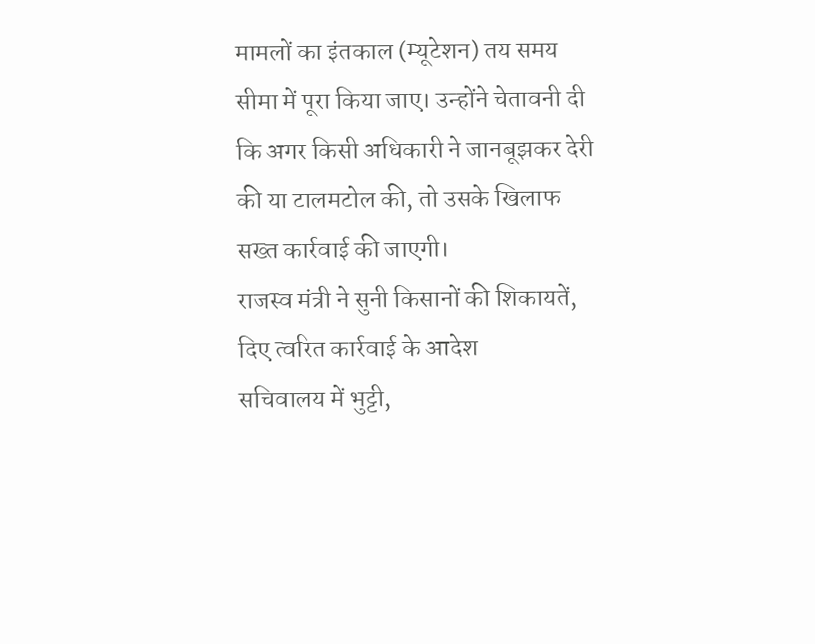मामलों का इंतकाल (म्यूटेशन) तय समय सीमा में पूरा किया जाए। उन्होंने चेतावनी दी कि अगर किसी अधिकारी ने जानबूझकर देरी की या टालमटोल की, तो उसके खिलाफ सख्त कार्रवाई की जाएगी।
राजस्व मंत्री ने सुनी किसानों की शिकायतें, दिए त्वरित कार्रवाई के आदेश
सचिवालय में भुट्टी,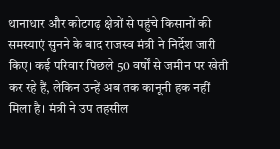थानाधार और कोटगढ़ क्षेत्रों से पहुंचे किसानों की समस्याएं सुनने के बाद राजस्व मंत्री ने निर्देश जारी किए। कई परिवार पिछले 50 वर्षों से जमीन पर खेती कर रहे हैं, लेकिन उन्हें अब तक कानूनी हक नहीं मिला है। मंत्री ने उप तहसील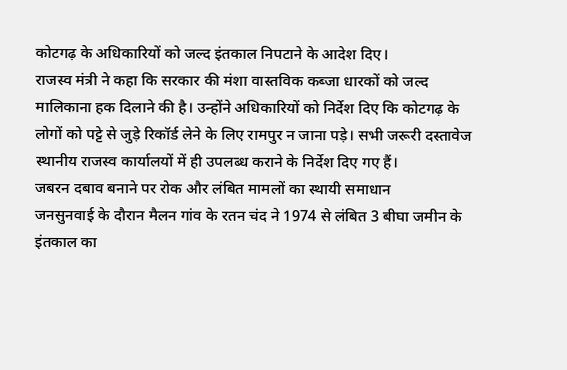कोटगढ़ के अधिकारियों को जल्द इंतकाल निपटाने के आदेश दिए।
राजस्व मंत्री ने कहा कि सरकार की मंशा वास्तविक कब्जा धारकों को जल्द मालिकाना हक दिलाने की है। उन्होंने अधिकारियों को निर्देश दिए कि कोटगढ़ के लोगों को पट्टे से जुड़े रिकॉर्ड लेने के लिए रामपुर न जाना पड़े। सभी जरूरी दस्तावेज स्थानीय राजस्व कार्यालयों में ही उपलब्ध कराने के निर्देश दिए गए हैं।
जबरन दबाव बनाने पर रोक और लंबित मामलों का स्थायी समाधान
जनसुनवाई के दौरान मैलन गांव के रतन चंद ने 1974 से लंबित 3 बीघा जमीन के इंतकाल का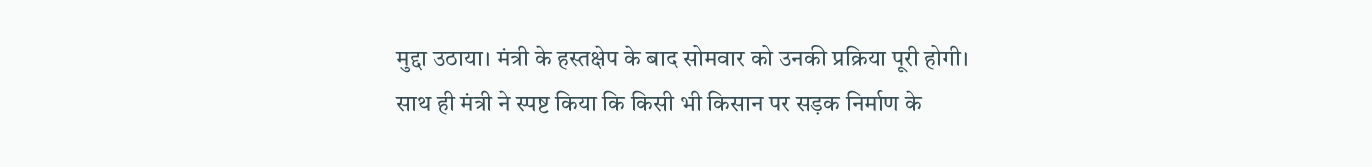मुद्दा उठाया। मंत्री के हस्तक्षेप के बाद सोमवार को उनकी प्रक्रिया पूरी होगी। साथ ही मंत्री ने स्पष्ट किया कि किसी भी किसान पर सड़क निर्माण के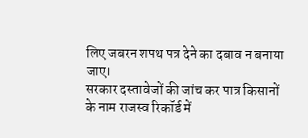लिए जबरन शपथ पत्र देने का दबाव न बनाया जाए।
सरकार दस्तावेजों की जांच कर पात्र किसानों के नाम राजस्व रिकॉर्ड में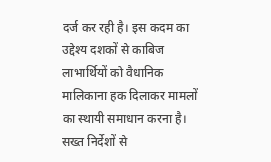दर्ज कर रही है। इस कदम का उद्देश्य दशकों से काबिज लाभार्थियों को वैधानिक मालिकाना हक दिलाकर मामलों का स्थायी समाधान करना है। सख्त निर्देशों से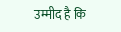उम्मीद है कि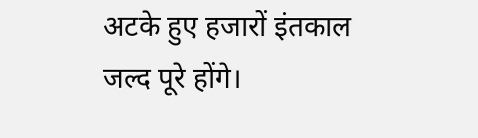अटके हुए हजारों इंतकाल जल्द पूरे होंगे।